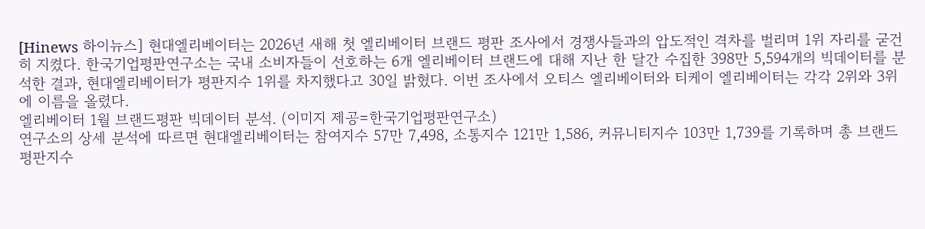[Hinews 하이뉴스] 현대엘리베이터는 2026년 새해 첫 엘리베이터 브랜드 평판 조사에서 경쟁사들과의 압도적인 격차를 벌리며 1위 자리를 굳건히 지켰다. 한국기업평판연구소는 국내 소비자들이 선호하는 6개 엘리베이터 브랜드에 대해 지난 한 달간 수집한 398만 5,594개의 빅데이터를 분석한 결과, 현대엘리베이터가 평판지수 1위를 차지했다고 30일 밝혔다. 이번 조사에서 오티스 엘리베이터와 티케이 엘리베이터는 각각 2위와 3위에 이름을 올렸다.
엘리베이터 1월 브랜드평판 빅데이터 분석. (이미지 제공=한국기업평판연구소)
연구소의 상세 분석에 따르면 현대엘리베이터는 참여지수 57만 7,498, 소통지수 121만 1,586, 커뮤니티지수 103만 1,739를 기록하며 총 브랜드평판지수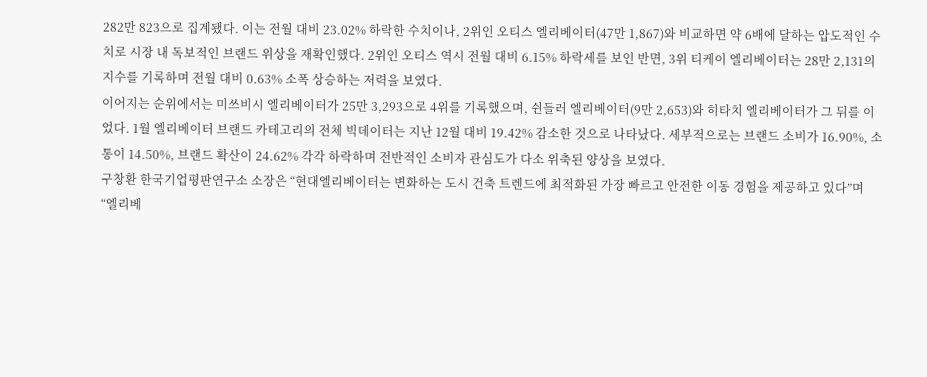282만 823으로 집계됐다. 이는 전월 대비 23.02% 하락한 수치이나, 2위인 오티스 엘리베이터(47만 1,867)와 비교하면 약 6배에 달하는 압도적인 수치로 시장 내 독보적인 브랜드 위상을 재확인했다. 2위인 오티스 역시 전월 대비 6.15% 하락세를 보인 반면, 3위 티케이 엘리베이터는 28만 2,131의 지수를 기록하며 전월 대비 0.63% 소폭 상승하는 저력을 보였다.
이어지는 순위에서는 미쓰비시 엘리베이터가 25만 3,293으로 4위를 기록했으며, 쉰들러 엘리베이터(9만 2,653)와 히타치 엘리베이터가 그 뒤를 이었다. 1월 엘리베이터 브랜드 카테고리의 전체 빅데이터는 지난 12월 대비 19.42% 감소한 것으로 나타났다. 세부적으로는 브랜드 소비가 16.90%, 소통이 14.50%, 브랜드 확산이 24.62% 각각 하락하며 전반적인 소비자 관심도가 다소 위축된 양상을 보였다.
구창환 한국기업평판연구소 소장은 “현대엘리베이터는 변화하는 도시 건축 트렌드에 최적화된 가장 빠르고 안전한 이동 경험을 제공하고 있다”며 “엘리베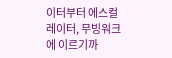이터부터 에스컬레이터, 무빙워크에 이르기까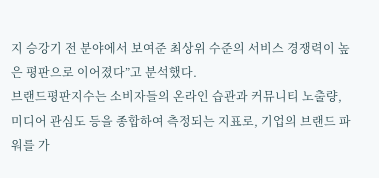지 승강기 전 분야에서 보여준 최상위 수준의 서비스 경쟁력이 높은 평판으로 이어졌다”고 분석했다.
브랜드평판지수는 소비자들의 온라인 습관과 커뮤니티 노출량, 미디어 관심도 등을 종합하여 측정되는 지표로, 기업의 브랜드 파워를 가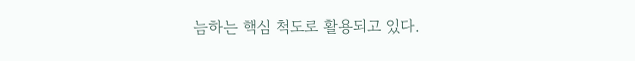늠하는 핵심 척도로 활용되고 있다.